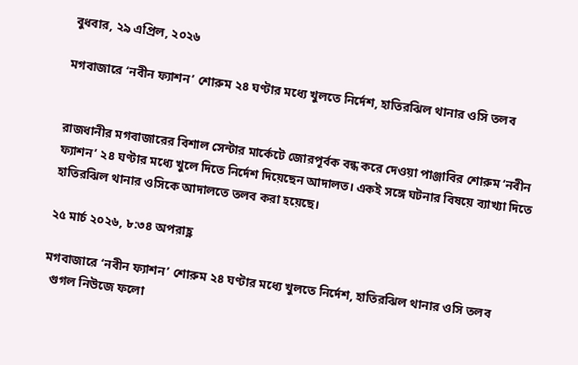বুধবার, ২৯ এপ্রিল, ২০২৬

মগবাজারে ‘নবীন ফ্যাশন’ শোরুম ২৪ ঘণ্টার মধ্যে খুলতে নির্দেশ, হাতিরঝিল থানার ওসি তলব


রাজধানীর মগবাজারের বিশাল সেন্টার মার্কেটে জোরপূর্বক বন্ধ করে দেওয়া পাঞ্জাবির শোরুম ‘নবীন ফ্যাশন’ ২৪ ঘণ্টার মধ্যে খুলে দিতে নির্দেশ দিয়েছেন আদালত। একই সঙ্গে ঘটনার বিষয়ে ব্যাখ্যা দিতে হাতিরঝিল থানার ওসিকে আদালতে তলব করা হয়েছে।

২৫ মার্চ ২০২৬, ৮:৩৪ অপরাহ্ণ

মগবাজারে ‘নবীন ফ্যাশন’ শোরুম ২৪ ঘণ্টার মধ্যে খুলতে নির্দেশ, হাতিরঝিল থানার ওসি তলব
  গুগল নিউজে ফলো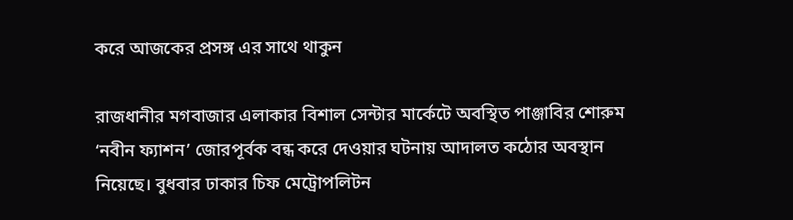করে আজকের প্রসঙ্গ এর সাথে থাকুন

রাজধানীর মগবাজার এলাকার বিশাল সেন্টার মার্কেটে অবস্থিত পাঞ্জাবির শোরুম ‘নবীন ফ্যাশন’ জোরপূর্বক বন্ধ করে দেওয়ার ঘটনায় আদালত কঠোর অবস্থান নিয়েছে। বুধবার ঢাকার চিফ মেট্রোপলিটন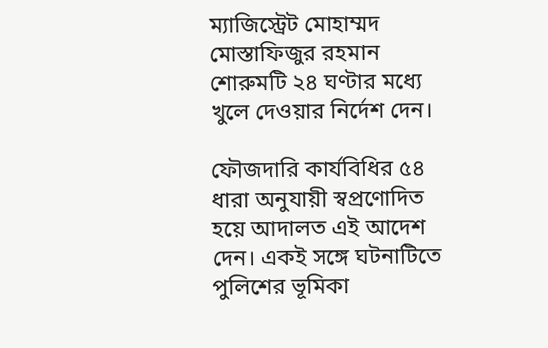ম্যাজিস্ট্রেট মোহাম্মদ মোস্তাফিজুর রহমান শোরুমটি ২৪ ঘণ্টার মধ্যে খুলে দেওয়ার নির্দেশ দেন।

ফৌজদারি কার্যবিধির ৫৪ ধারা অনুযায়ী স্বপ্রণোদিত হয়ে আদালত এই আদেশ দেন। একই সঙ্গে ঘটনাটিতে পুলিশের ভূমিকা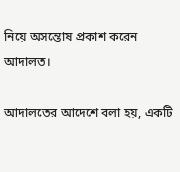নিয়ে অসন্তোষ প্রকাশ করেন আদালত।

আদালতের আদেশে বলা হয়, একটি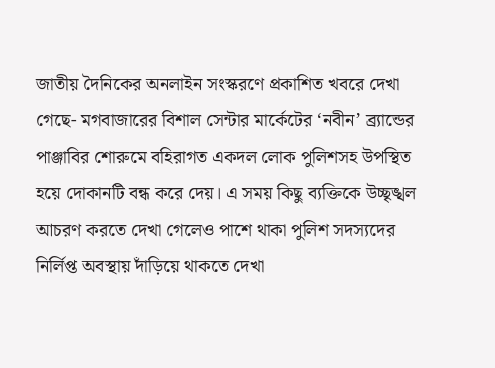জাতীয় দৈনিকের অনলাইন সংস্করণে প্রকাশিত খবরে দেখা গেছে- মগবাজারের বিশাল সেন্টার মার্কেটের ‘নবীন’ ব্র্যান্ডের পাঞ্জাবির শোরুমে বহিরাগত একদল লোক পুলিশসহ উপস্থিত হয়ে দোকানটি বন্ধ করে দেয়। এ সময় কিছু ব্যক্তিকে উচ্ছৃঙ্খল আচরণ করতে দেখা গেলেও পাশে থাকা পুলিশ সদস্যদের নির্লিপ্ত অবস্থায় দাঁড়িয়ে থাকতে দেখা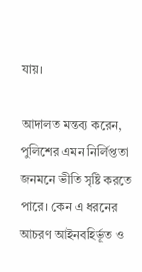যায়।

আদালত মন্তব্য করেন, পুলিশের এমন নির্লিপ্ততা জনমনে ভীতি সৃষ্টি করতে পারে। কেন এ ধরনের আচরণ আইনবহির্ভূত ও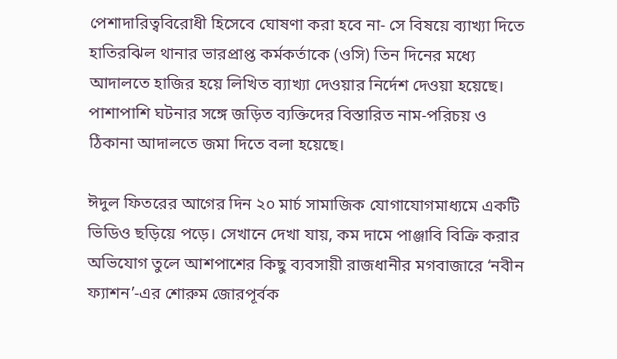পেশাদারিত্ববিরোধী হিসেবে ঘোষণা করা হবে না- সে বিষয়ে ব্যাখ্যা দিতে হাতিরঝিল থানার ভারপ্রাপ্ত কর্মকর্তাকে (ওসি) তিন দিনের মধ্যে আদালতে হাজির হয়ে লিখিত ব্যাখ্যা দেওয়ার নির্দেশ দেওয়া হয়েছে। পাশাপাশি ঘটনার সঙ্গে জড়িত ব্যক্তিদের বিস্তারিত নাম-পরিচয় ও ঠিকানা আদালতে জমা দিতে বলা হয়েছে।

ঈদুল ফিতরের আগের দিন ২০ মার্চ সামাজিক যোগাযোগমাধ্যমে একটি ভিডিও ছড়িয়ে পড়ে। সেখানে দেখা যায়, কম দামে পাঞ্জাবি বিক্রি করার অভিযোগ তুলে আশপাশের কিছু ব্যবসায়ী রাজধানীর মগবাজারে ‘নবীন ফ্যাশন’-এর শোরুম জোরপূর্বক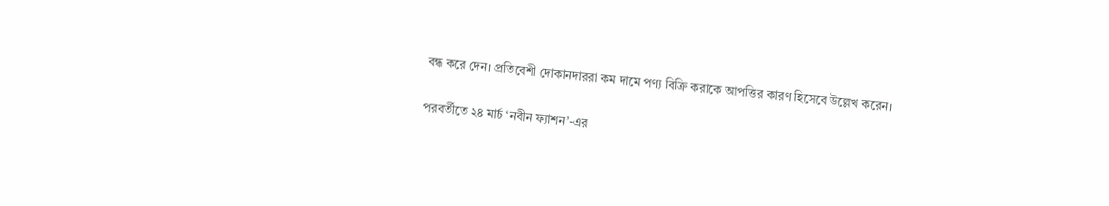বন্ধ করে দেন। প্রতিবেশী দোকানদাররা কম দামে পণ্য বিক্রি করাকে আপত্তির কারণ হিসেবে উল্লেখ করেন।

পরবর্তীতে ২৪ মার্চ ‘নবীন ফ্যাশন’-এর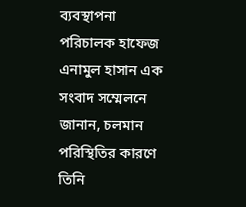ব্যবস্থাপনা পরিচালক হাফেজ এনামুল হাসান এক সংবাদ সম্মেলনে জানান, চলমান পরিস্থিতির কারণে তিনি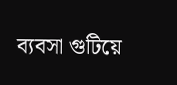ব্যবসা গুটিয়ে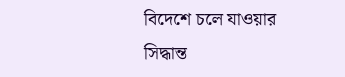বিদেশে চলে যাওয়ার সিদ্ধান্ত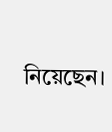নিয়েছেন।